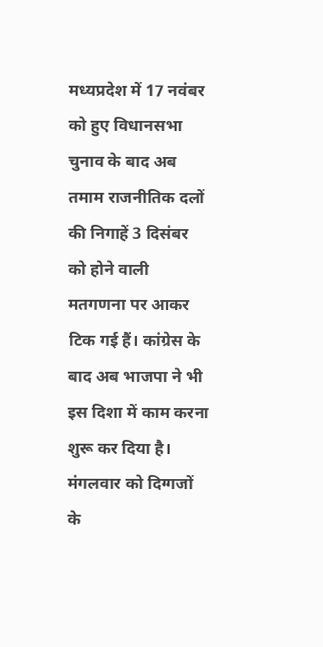मध्यप्रदेश में 17 नवंबर को हुए विधानसभा चुनाव के बाद अब तमाम राजनीतिक दलों की निगाहें 3 दिसंबर को होने वाली मतगणना पर आकर टिक गई हैं। कांग्रेस के बाद अब भाजपा ने भी इस दिशा में काम करना शुरू कर दिया है। मंगलवार को दिग्गजों के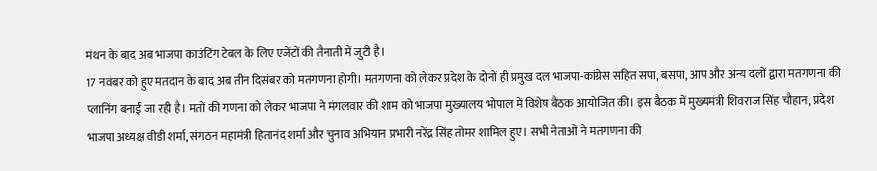मंथन के बाद अब भाजपा काउंटिंग टेबल के लिए एजेंटों की तैनाती में जुटी है।
17 नवंबर को हुए मतदान के बाद अब तीन दिसंबर को मतगणना होगी। मतगणना को लेकर प्रदेश के दोनों ही प्रमुख दल भाजपा-कांग्रेस सहित सपा, बसपा, आप और अन्य दलों द्वारा मतगणना की प्लानिंग बनाई जा रही है। मतों की गणना को लेकर भाजपा ने मंगलवार की शाम को भाजपा मुख्यालय भोपाल में विशेष बैठक आयोजित की। इस बैठक में मुख्यमंत्री शिवराज सिंह चौहान, प्रदेश भाजपा अध्यक्ष वीडी शर्मा, संगठन महामंत्री हितानंद शर्मा और चुनाव अभियान प्रभारी नरेंद्र सिंह तोमर शामिल हुए। सभी नेताओं ने मतगणना की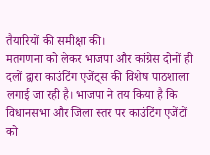तैयारियों की समीक्षा की।
मतगणना को लेकर भाजपा और कांग्रेस दोनों ही दलों द्वारा काउंटिंग एजेंट्स की विशेष पाठशाला लगाई जा रही है। भाजपा ने तय किया है कि विधानसभा और जिला स्तर पर काउंटिंग एजेंटों को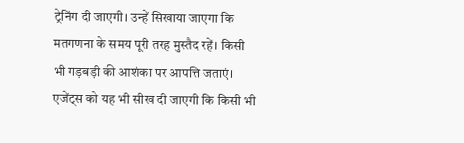ट्रेनिंग दी जाएगी। उन्हें सिखाया जाएगा कि मतगणना के समय पूरी तरह मुस्तैद रहें। किसी भी गड़बड़ी की आशंका पर आपत्ति जताएं। एजेंट्स को यह भी सीख दी जाएगी कि किसी भी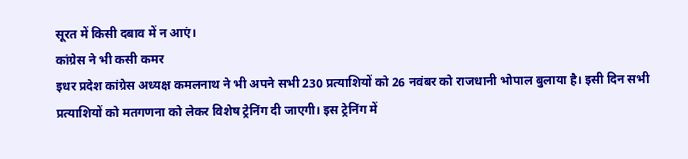सूरत में किसी दबाव में न आएं।
कांग्रेस ने भी कसी कमर
इधर प्रदेश कांग्रेस अध्यक्ष कमलनाथ ने भी अपने सभी 230 प्रत्याशियों को 26 नवंबर को राजधानी भोपाल बुलाया है। इसी दिन सभी प्रत्याशियों को मतगणना को लेकर विशेष ट्रेनिंग दी जाएगी। इस ट्रेनिंग में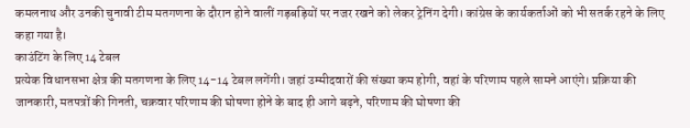कमलनाथ और उनकी चुनावी टीम मतगणना के दौरान होने वालीं गड़बड़ियों पर नजर रखने को लेकर ट्रेनिंग देगी। कांग्रेस के कार्यकर्ताओं को भी सतर्क रहने के लिए कहा गया है।
काउंटिंग के लिए 14 टेबल
प्रत्येक विधानसभा क्षेत्र की मतगणना के लिए 14-14 टेबल लगेंगी। जहां उम्मीदवारों की संख्या कम होगी, वहां के परिणाम पहले सामने आएंगे। प्रक्रिया की जानकारी, मतपत्रों की गिनती, चक्रवार परिणाम की घोषणा होने के बाद ही आगे बढ़ने, परिणाम की घोषणा की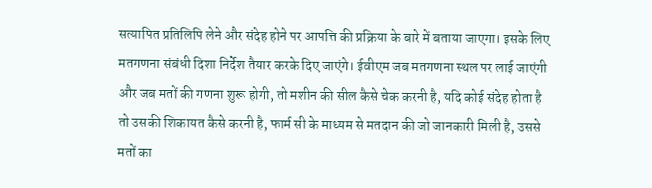सत्यापित प्रतिलिपि लेने और संदेह होने पर आपत्ति की प्रक्रिया के बारे में बताया जाएगा। इसके लिए मतगणना संबंधी दिशा निर्देश तैयार करके दिए जाएंगे। ईवीएम जब मतगणना स्थल पर लाई जाएंगी और जब मतों की गणना शुरू होगी, तो मशीन की सील कैसे चेक करनी है, यदि कोई संदेह होता है तो उसकी शिकायत कैसे करनी है, फार्म सी के माध्यम से मतदान की जो जानकारी मिली है, उससे मतों का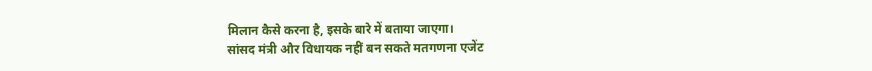मिलान कैसे करना है, इसके बारे में बताया जाएगा।
सांसद मंत्री और विधायक नहीं बन सकते मतगणना एजेंट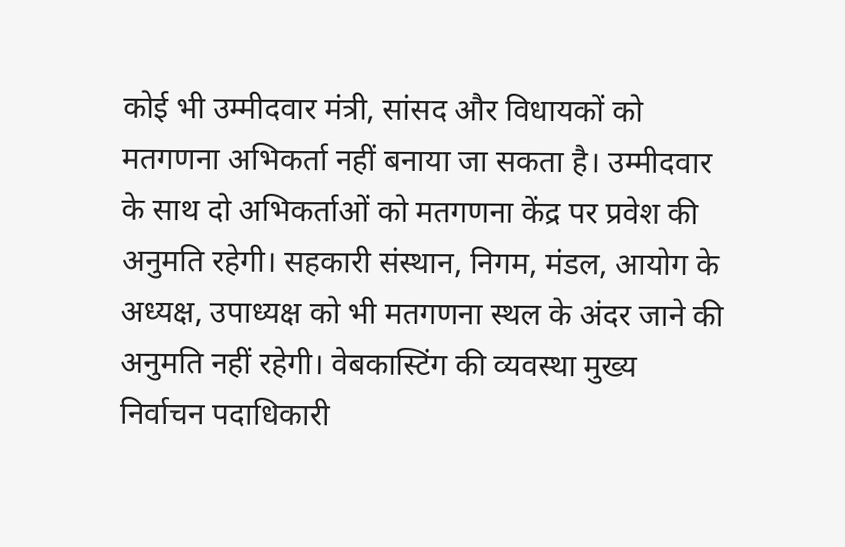कोई भी उम्मीदवार मंत्री, सांसद और विधायकों को मतगणना अभिकर्ता नहीं बनाया जा सकता है। उम्मीदवार के साथ दो अभिकर्ताओं को मतगणना केंद्र पर प्रवेश की अनुमति रहेगी। सहकारी संस्थान, निगम, मंडल, आयोग के अध्यक्ष, उपाध्यक्ष को भी मतगणना स्थल के अंदर जाने की अनुमति नहीं रहेगी। वेबकास्टिंग की व्यवस्था मुख्य निर्वाचन पदाधिकारी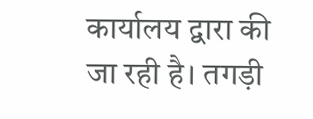कार्यालय द्वारा की जा रही है। तगड़ी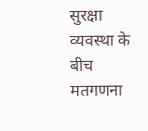सुरक्षा व्यवस्था के बीच मतगणना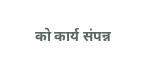को कार्य संपन्न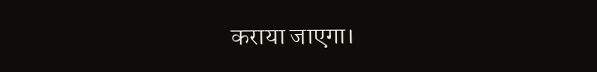कराया जाएगा।